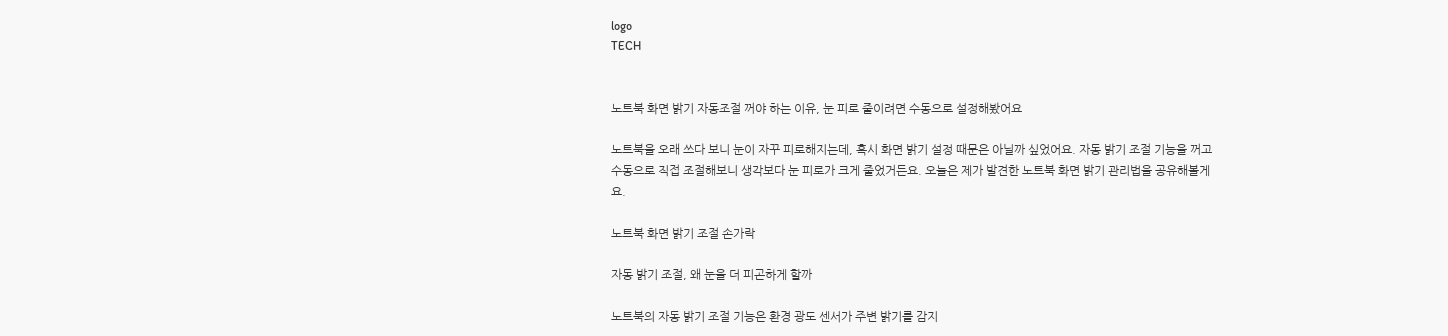logo
TECH


노트북 화면 밝기 자동조절 꺼야 하는 이유, 눈 피로 줄이려면 수동으로 설정해봤어요

노트북을 오래 쓰다 보니 눈이 자꾸 피로해지는데, 혹시 화면 밝기 설정 때문은 아닐까 싶었어요. 자동 밝기 조절 기능을 꺼고 수동으로 직접 조절해보니 생각보다 눈 피로가 크게 줄었거든요. 오늘은 제가 발견한 노트북 화면 밝기 관리법을 공유해볼게요.

노트북 화면 밝기 조절 손가락

자동 밝기 조절, 왜 눈을 더 피곤하게 할까

노트북의 자동 밝기 조절 기능은 환경 광도 센서가 주변 밝기를 감지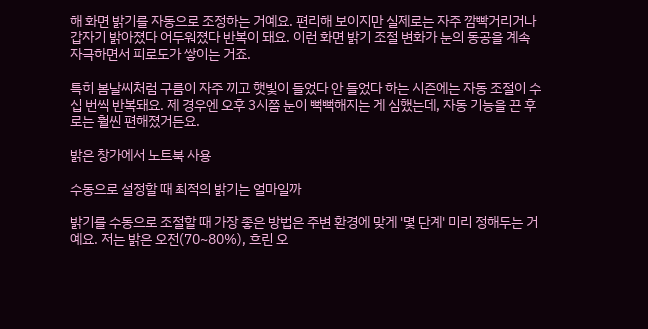해 화면 밝기를 자동으로 조정하는 거예요. 편리해 보이지만 실제로는 자주 깜빡거리거나 갑자기 밝아졌다 어두워졌다 반복이 돼요. 이런 화면 밝기 조절 변화가 눈의 동공을 계속 자극하면서 피로도가 쌓이는 거죠.

특히 봄날씨처럼 구름이 자주 끼고 햇빛이 들었다 안 들었다 하는 시즌에는 자동 조절이 수십 번씩 반복돼요. 제 경우엔 오후 3시쯤 눈이 뻑뻑해지는 게 심했는데, 자동 기능을 끈 후로는 훨씬 편해졌거든요.

밝은 창가에서 노트북 사용

수동으로 설정할 때 최적의 밝기는 얼마일까

밝기를 수동으로 조절할 때 가장 좋은 방법은 주변 환경에 맞게 '몇 단계' 미리 정해두는 거예요. 저는 밝은 오전(70~80%), 흐린 오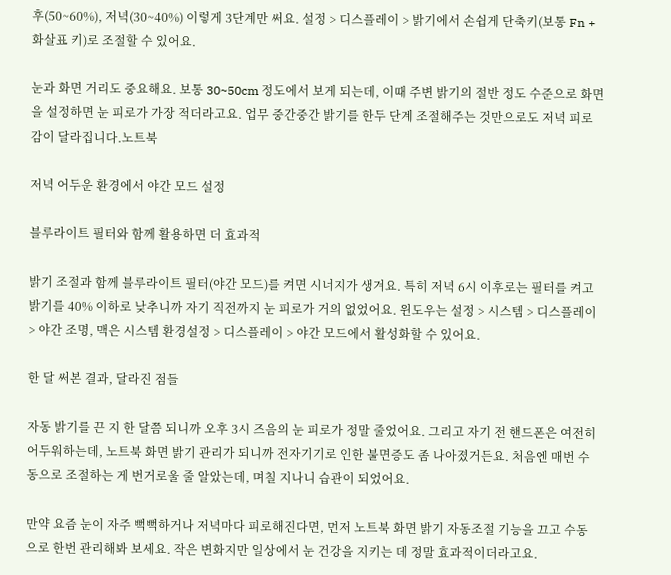후(50~60%), 저녁(30~40%) 이렇게 3단계만 써요. 설정 > 디스플레이 > 밝기에서 손쉽게 단축키(보통 Fn + 화살표 키)로 조절할 수 있어요.

눈과 화면 거리도 중요해요. 보통 30~50cm 정도에서 보게 되는데, 이때 주변 밝기의 절반 정도 수준으로 화면을 설정하면 눈 피로가 가장 적더라고요. 업무 중간중간 밝기를 한두 단계 조절해주는 것만으로도 저녁 피로감이 달라집니다.노트북

저녁 어두운 환경에서 야간 모드 설정

블루라이트 필터와 함께 활용하면 더 효과적

밝기 조절과 함께 블루라이트 필터(야간 모드)를 켜면 시너지가 생겨요. 특히 저녁 6시 이후로는 필터를 켜고 밝기를 40% 이하로 낮추니까 자기 직전까지 눈 피로가 거의 없었어요. 윈도우는 설정 > 시스템 > 디스플레이 > 야간 조명, 맥은 시스템 환경설정 > 디스플레이 > 야간 모드에서 활성화할 수 있어요.

한 달 써본 결과, 달라진 점들

자동 밝기를 끈 지 한 달쯤 되니까 오후 3시 즈음의 눈 피로가 정말 줄었어요. 그리고 자기 전 핸드폰은 여전히 어두워하는데, 노트북 화면 밝기 관리가 되니까 전자기기로 인한 불면증도 좀 나아졌거든요. 처음엔 매번 수동으로 조절하는 게 번거로울 줄 알았는데, 며칠 지나니 습관이 되었어요.

만약 요즘 눈이 자주 뻑뻑하거나 저녁마다 피로해진다면, 먼저 노트북 화면 밝기 자동조절 기능을 끄고 수동으로 한번 관리해봐 보세요. 작은 변화지만 일상에서 눈 건강을 지키는 데 정말 효과적이더라고요.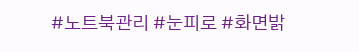#노트북관리 #눈피로 #화면밝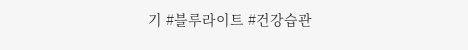기 #블루라이트 #건강습관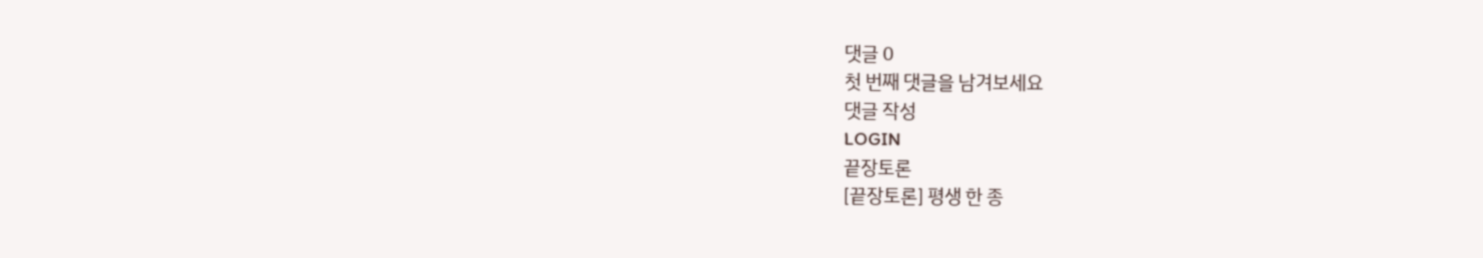댓글 0
첫 번째 댓글을 남겨보세요
댓글 작성
LOGIN
끝장토론
[끝장토론] 평생 한 종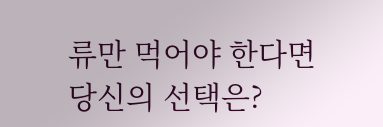류만 먹어야 한다면 당신의 선택은?